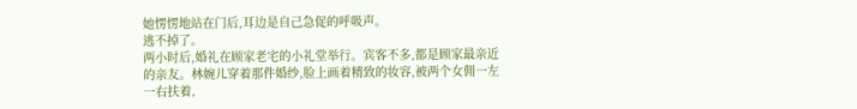她愣愣地站在门后,耳边是自己急促的呼吸声。
逃不掉了。
两小时后,婚礼在顾家老宅的小礼堂举行。宾客不多,都是顾家最亲近的亲友。林婉儿穿着那件婚纱,脸上画着精致的妆容,被两个女佣一左一右扶着,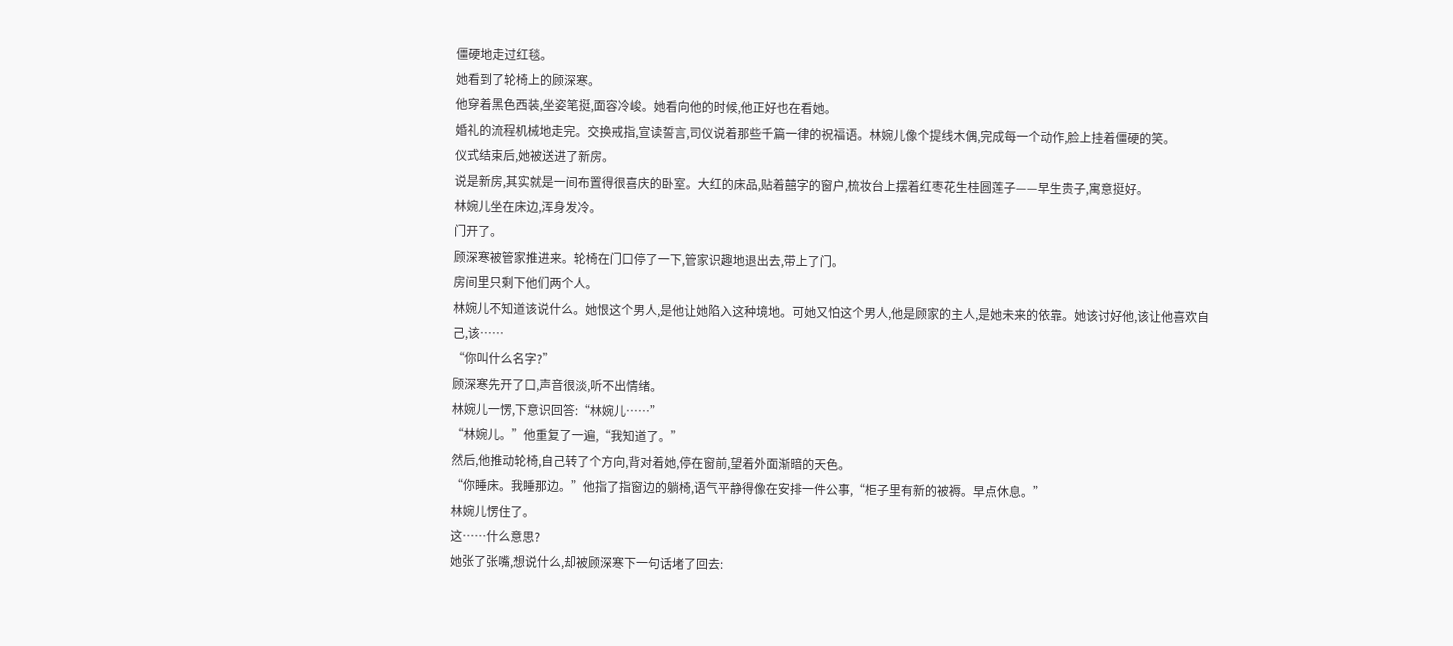僵硬地走过红毯。
她看到了轮椅上的顾深寒。
他穿着黑色西装,坐姿笔挺,面容冷峻。她看向他的时候,他正好也在看她。
婚礼的流程机械地走完。交换戒指,宣读誓言,司仪说着那些千篇一律的祝福语。林婉儿像个提线木偶,完成每一个动作,脸上挂着僵硬的笑。
仪式结束后,她被送进了新房。
说是新房,其实就是一间布置得很喜庆的卧室。大红的床品,贴着囍字的窗户,梳妆台上摆着红枣花生桂圆莲子——早生贵子,寓意挺好。
林婉儿坐在床边,浑身发冷。
门开了。
顾深寒被管家推进来。轮椅在门口停了一下,管家识趣地退出去,带上了门。
房间里只剩下他们两个人。
林婉儿不知道该说什么。她恨这个男人,是他让她陷入这种境地。可她又怕这个男人,他是顾家的主人,是她未来的依靠。她该讨好他,该让他喜欢自己,该……
“你叫什么名字?”
顾深寒先开了口,声音很淡,听不出情绪。
林婉儿一愣,下意识回答:“林婉儿……”
“林婉儿。”他重复了一遍,“我知道了。”
然后,他推动轮椅,自己转了个方向,背对着她,停在窗前,望着外面渐暗的天色。
“你睡床。我睡那边。”他指了指窗边的躺椅,语气平静得像在安排一件公事,“柜子里有新的被褥。早点休息。”
林婉儿愣住了。
这……什么意思?
她张了张嘴,想说什么,却被顾深寒下一句话堵了回去: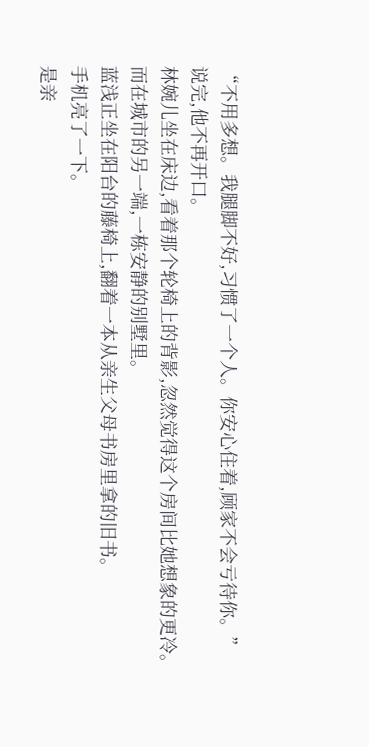“不用多想。我腿脚不好,习惯了一个人。你安心住着,顾家不会亏待你。”
说完,他不再开口。
林婉儿坐在床边,看着那个轮椅上的背影,忽然觉得这个房间比她想象的更冷。
而在城市的另一端,一栋安静的别墅里。
蓝浅正坐在阳台的藤椅上,翻着一本从亲生父母书房里拿的旧书。
手机亮了一下。
是亲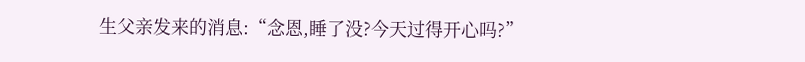生父亲发来的消息:“念恩,睡了没?今天过得开心吗?”